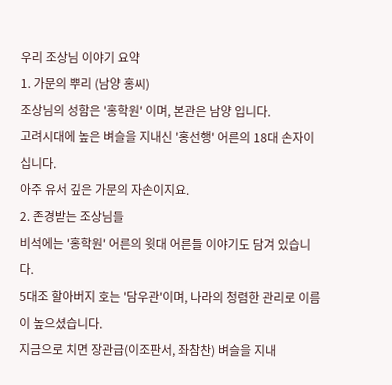우리 조상님 이야기 요약
1. 가문의 뿌리 (남양 홍씨)
조상님의 성함은 '홍학원' 이며, 본관은 남양 입니다.
고려시대에 높은 벼슬을 지내신 '홍선행' 어른의 18대 손자이십니다.
아주 유서 깊은 가문의 자손이지요.
2. 존경받는 조상님들
비석에는 '홍학원' 어른의 윗대 어른들 이야기도 담겨 있습니다.
5대조 할아버지 호는 '담우관'이며, 나라의 청렴한 관리로 이름이 높으셨습니다.
지금으로 치면 장관급(이조판서, 좌참찬) 벼슬을 지내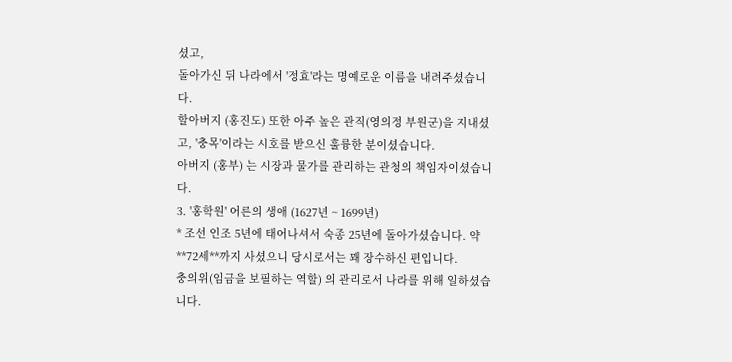셨고,
돌아가신 뒤 나라에서 '정효'라는 명예로운 이름을 내려주셨습니다.
할아버지 (홍진도) 또한 아주 높은 관직(영의정 부원군)을 지내셨고, '충목'이라는 시호를 받으신 훌륭한 분이셨습니다.
아버지 (홍부) 는 시장과 물가를 관리하는 관청의 책임자이셨습니다.
3. '홍학원' 어른의 생애 (1627년 ~ 1699년)
* 조선 인조 5년에 태어나셔서 숙종 25년에 돌아가셨습니다. 약 **72세**까지 사셨으니 당시로서는 꽤 장수하신 편입니다.
충의위(임금을 보필하는 역할) 의 관리로서 나라를 위해 일하셨습니다.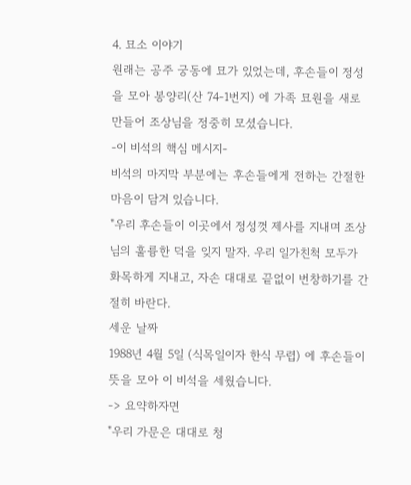4. 묘소 이야기
원래는 공주 궁동에 묘가 있었는데, 후손들이 정성을 모아 봉양리(산 74-1번지) 에 가족 묘원을 새로 만들어 조상님을 정중히 모셨습니다.
-이 비석의 핵심 메시지-
비석의 마지막 부분에는 후손들에게 전하는 간절한 마음이 담겨 있습니다.
"우리 후손들이 이곳에서 정성껏 제사를 지내며 조상님의 훌륭한 덕을 잊지 말자. 우리 일가친척 모두가 화목하게 지내고, 자손 대대로 끝없이 번창하기를 간절히 바란다.
세운 날짜
1988년 4월 5일 (식목일이자 한식 무렵) 에 후손들이 뜻을 모아 이 비석을 세웠습니다.
-> 요약하자면
"우리 가문은 대대로 청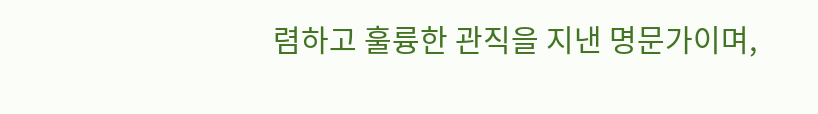렴하고 훌륭한 관직을 지낸 명문가이며,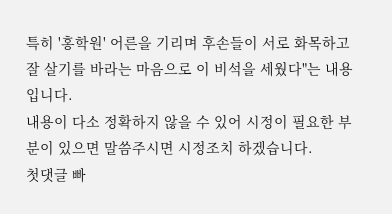특히 '홍학원' 어른을 기리며 후손들이 서로 화목하고 잘 살기를 바라는 마음으로 이 비석을 세웠다"는 내용입니다.
내용이 다소 정확하지 않을 수 있어 시정이 필요한 부분이 있으면 말씀주시면 시정조치 하겠습니다.
첫댓글 빠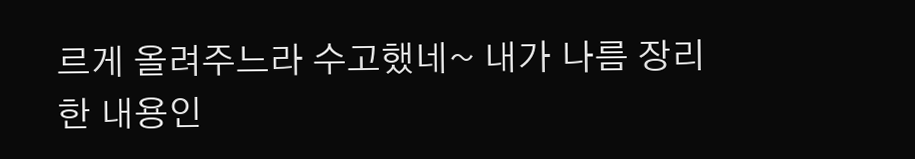르게 올려주느라 수고했네~ 내가 나름 장리한 내용인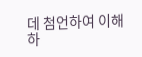데 첨언하여 이해하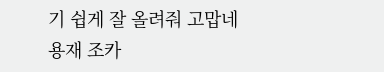기 쉽게 잘 올려줘 고맙네 용재 조카